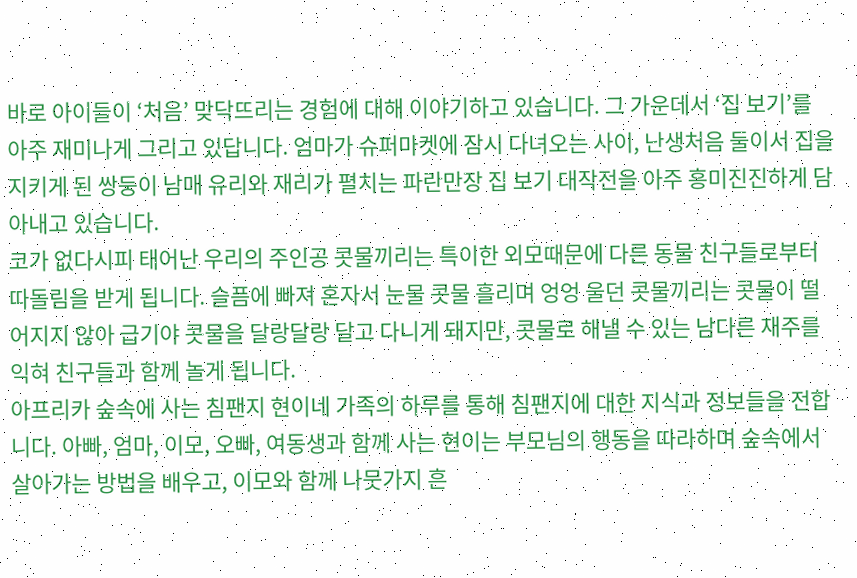바로 아이들이 ‘처음’ 맞닥뜨리는 경험에 대해 이야기하고 있습니다. 그 가운데서 ‘집 보기’를 아주 재미나게 그리고 있답니다. 엄마가 슈퍼마켓에 잠시 다녀오는 사이, 난생처음 둘이서 집을 지키게 된 쌍둥이 남매 유리와 재리가 펼치는 파란만장 집 보기 대작전을 아주 흥미진진하게 담아내고 있습니다.
코가 없다시피 태어난 우리의 주인공 콧물끼리는 특이한 외모때문에 다른 동물 친구들로부터 따돌림을 받게 됩니다. 슬픔에 빠져 혼자서 눈물 콧물 흘리며 엉엉 울던 콧물끼리는 콧물이 떨어지지 않아 급기야 콧물을 달랑달랑 달고 다니게 돼지만, 콧물로 해낼 수 있는 남다른 재주를 익혀 친구들과 함께 놀게 됩니다.
아프리카 숲속에 사는 침팬지 현이네 가족의 하루를 통해 침팬지에 대한 지식과 정보들을 전합니다. 아빠, 엄마, 이모, 오빠, 여동생과 함께 사는 현이는 부모님의 행동을 따라하며 숲속에서 살아가는 방법을 배우고, 이모와 함께 나뭇가지 흔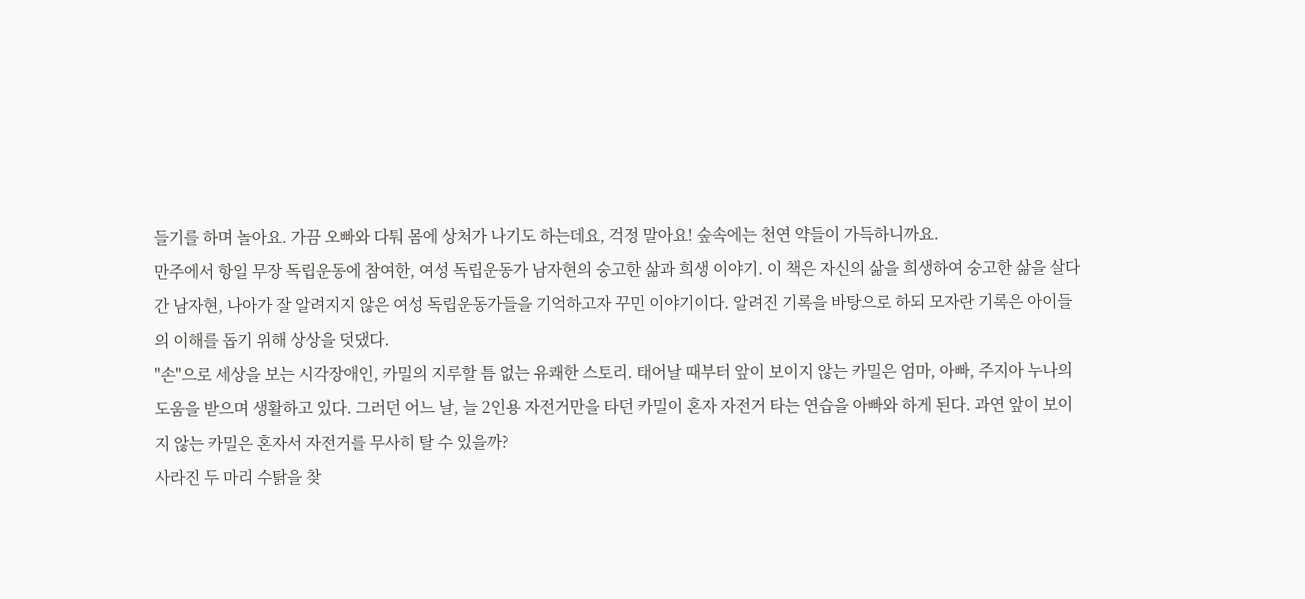들기를 하며 놀아요. 가끔 오빠와 다퉈 몸에 상처가 나기도 하는데요, 걱정 말아요! 숲속에는 천연 약들이 가득하니까요.
만주에서 항일 무장 독립운동에 참여한, 여성 독립운동가 남자현의 숭고한 삶과 희생 이야기. 이 책은 자신의 삶을 희생하여 숭고한 삶을 살다 간 남자현, 나아가 잘 알려지지 않은 여성 독립운동가들을 기억하고자 꾸민 이야기이다. 알려진 기록을 바탕으로 하되 모자란 기록은 아이들의 이해를 돕기 위해 상상을 덧댔다.
"손"으로 세상을 보는 시각장애인, 카밀의 지루할 틈 없는 유쾌한 스토리. 태어날 때부터 앞이 보이지 않는 카밀은 엄마, 아빠, 주지아 누나의 도움을 받으며 생활하고 있다. 그러던 어느 날, 늘 2인용 자전거만을 타던 카밀이 혼자 자전거 타는 연습을 아빠와 하게 된다. 과연 앞이 보이지 않는 카밀은 혼자서 자전거를 무사히 탈 수 있을까?
사라진 두 마리 수탉을 찾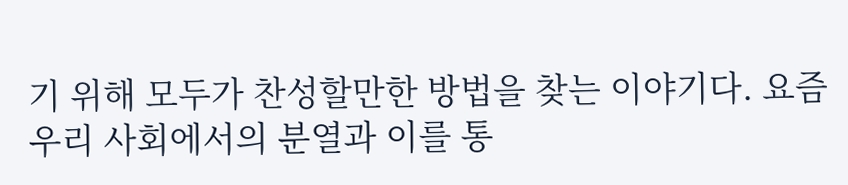기 위해 모두가 찬성할만한 방법을 찾는 이야기다. 요즘 우리 사회에서의 분열과 이를 통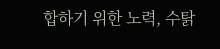합하기 위한 노력, 수탉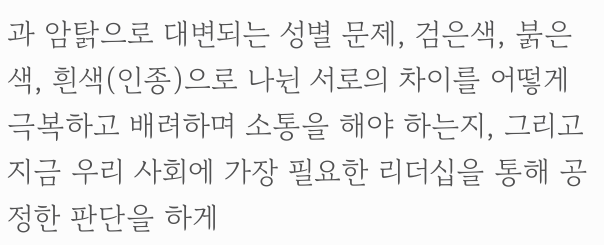과 암탉으로 대변되는 성별 문제, 검은색, 붉은색, 흰색(인종)으로 나뉜 서로의 차이를 어떻게 극복하고 배려하며 소통을 해야 하는지, 그리고 지금 우리 사회에 가장 필요한 리더십을 통해 공정한 판단을 하게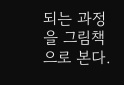되는 과정을 그림책으로 본다.